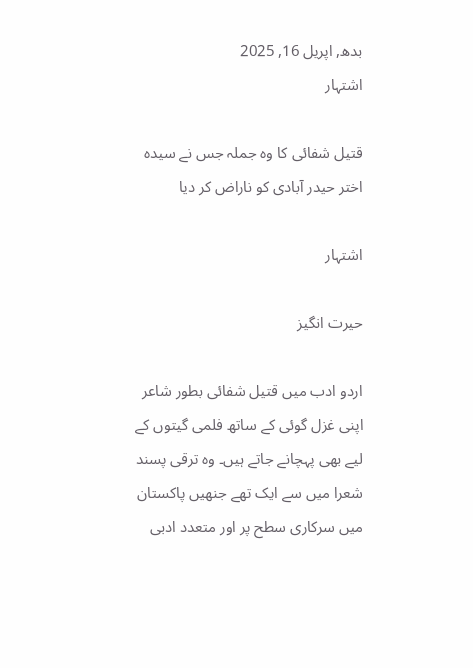بدھ, اپریل 16, 2025
اشتہار

قتیل شفائی کا وہ جملہ جس نے سیدہ اختر حیدر آبادی کو ناراض کر دیا

اشتہار

حیرت انگیز

اردو ادب میں قتیل شفائی بطور شاعر اپنی غزل گوئی کے ساتھ فلمی گیتوں‌ کے لیے بھی پہچانے جاتے ہیں۔ وہ ترقی پسند شعرا میں سے ایک تھے جنھیں پاکستان میں سرکاری سطح پر اور متعدد ادبی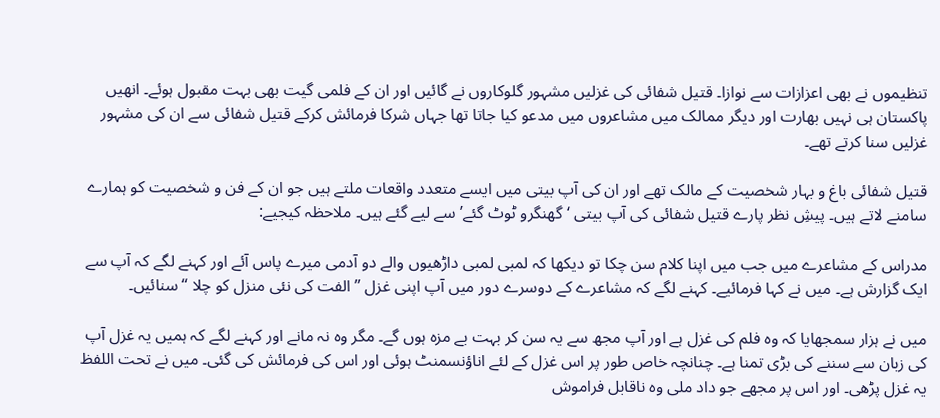تنظیموں نے بھی اعزازات سے نوازا۔ قتیل شفائی کی غزلیں مشہور گلوکاروں نے گائیں اور ان کے فلمی گیت بھی بہت مقبول ہوئے۔ انھیں پاکستان ہی نہیں بھارت اور دیگر ممالک میں مشاعروں میں مدعو کیا جاتا تھا جہاں شرکا فرمائش کرکے قتیل شفائی سے ان کی مشہور غزلیں سنا کرتے تھے۔

قتیل شفائی باغ و بہار شخصیت کے مالک تھے اور ان کی آپ بیتی میں ایسے متعدد واقعات ملتے ہیں‌ جو ان کے فن و شخصیت کو ہمارے سامنے لاتے ہیں۔ پیشِ نظر پارے قتیل شفائی کی آپ بیتی ‘گھنگرو ٹوٹ گئے’ سے لیے گئے ہیں۔ ملاحظہ کیجیے:

مدراس کے مشاعرے میں جب میں اپنا کلام سن چکا تو دیکھا کہ لمبی لمبی داڑھیوں والے دو آدمی میرے پاس آئے اور کہنے لگے کہ آپ سے ایک گزارش ہے۔ میں نے کہا فرمائیے۔ کہنے لگے کہ مشاعرے کے دوسرے دور میں آپ اپنی غزل ’’الفت کی نئی منزل کو چلا ‘‘سنائیں۔

میں نے ہزار سمجھایا کہ وہ فلم کی غزل ہے اور آپ مجھ سے یہ سن کر بہت بے مزہ ہوں گے۔ مگر وہ نہ مانے اور کہنے لگے کہ ہمیں یہ غزل آپ کی زبان سے سننے کی بڑی تمنا ہے۔ چنانچہ خاص طور پر اس غزل کے لئے اناؤنسمنٹ ہوئی اور اس کی فرمائش کی گئی۔ میں نے تحت اللفظ یہ غزل پڑھی۔ اور اس پر مجھے جو داد ملی وہ ناقابل فراموش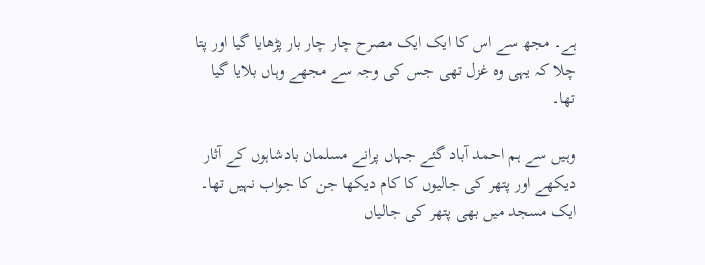ہے۔ مجھ سے اس کا ایک ایک مصرح چار چار بار پڑھایا گیا اور پتا چلا کہ یہی وہ غزل تھی جس کی وجہ سے مجھے وہاں بلایا گیا تھا۔

وہیں سے ہم احمد آباد گئے جہاں پرانے مسلمان بادشاہوں کے آثار دیکھے اور پتھر کی جالیوں کا کام دیکھا جن کا جواب نہیں تھا۔ ایک مسجد میں بھی پتھر کی جالیاں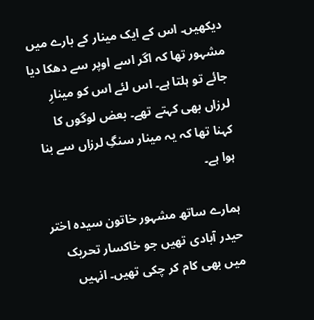دیکھیں۔ اس کے ایک مینار کے بارے میں مشہور تھا کہ اگر اسے اوپر سے دھکا دیا جائے تو ہلتا ہے۔ اس لئے اس کو مینارِ لرزاں بھی کہتے تھے۔ بعض لوگوں کا کہنا تھا کہ یہ مینار سنگِ لرزاں سے بنا ہوا ہے۔

ہمارے ساتھ مشہور خاتون سیدہ اختر حیدر آبادی تھیں جو خاکسار تحریک میں بھی کام کر چکی تھیں۔ انہیں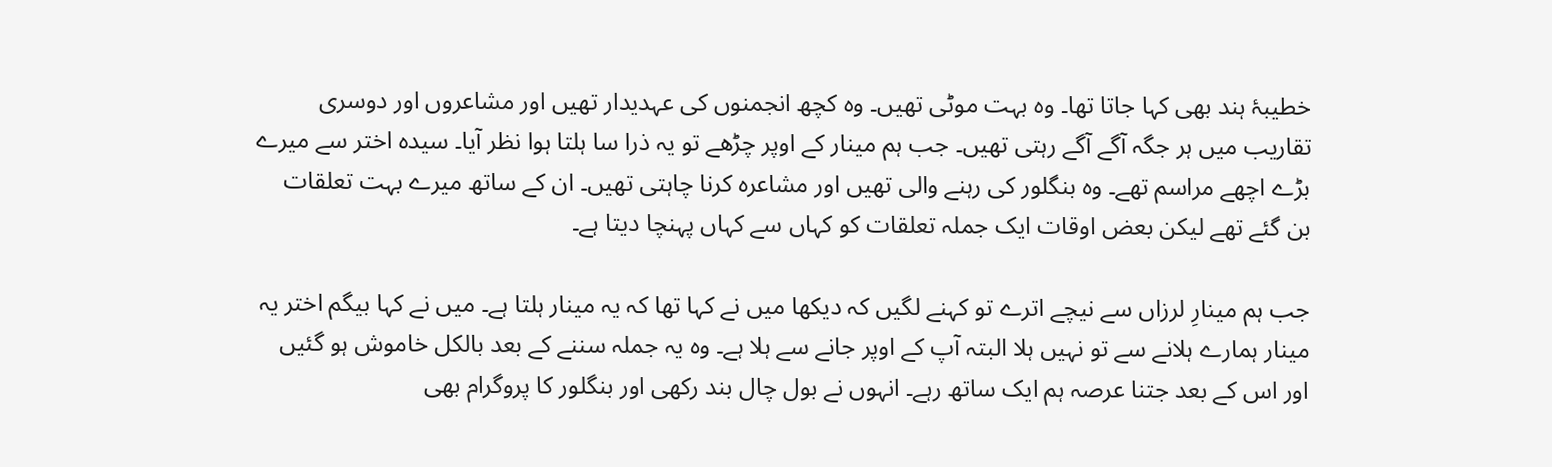خطیبۂ ہند بھی کہا جاتا تھا۔ وہ بہت موٹی تھیں۔ وہ کچھ انجمنوں کی عہدیدار تھیں اور مشاعروں اور دوسری تقاریب میں ہر جگہ آگے آگے رہتی تھیں۔ جب ہم مینار کے اوپر چڑھے تو یہ ذرا سا ہلتا ہوا نظر آیا۔ سیدہ اختر سے میرے بڑے اچھے مراسم تھے۔ وہ بنگلور کی رہنے والی تھیں اور مشاعرہ کرنا چاہتی تھیں۔ ان کے ساتھ میرے بہت تعلقات بن گئے تھے لیکن بعض اوقات ایک جملہ تعلقات کو کہاں سے کہاں پہنچا دیتا ہے۔

جب ہم مینارِ لرزاں سے نیچے اترے تو کہنے لگیں کہ دیکھا میں نے کہا تھا کہ یہ مینار ہلتا ہے۔ میں نے کہا بیگم اختر یہ مینار ہمارے ہلانے سے تو نہیں ہلا البتہ آپ کے اوپر جانے سے ہلا ہے۔ وہ یہ جملہ سننے کے بعد بالکل خاموش ہو گئیں اور اس کے بعد جتنا عرصہ ہم ایک ساتھ رہے۔ انہوں نے بول چال بند رکھی اور بنگلور کا پروگرام بھی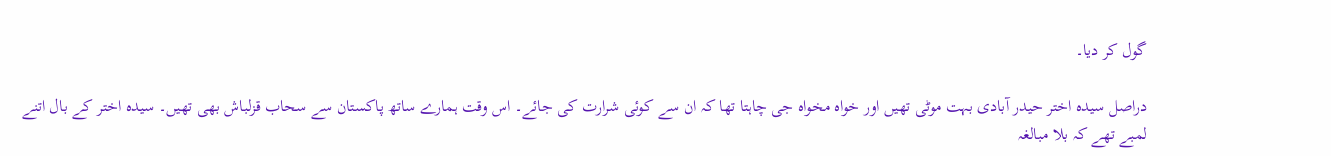گول کر دیا۔

دراصل سیدہ اختر حیدر آبادی بہت موٹی تھیں اور خواہ مخواہ جی چاہتا تھا کہ ان سے کوئی شرارت کی جائے۔ اس وقت ہمارے ساتھ پاکستان سے سحاب قزلباش بھی تھیں۔ سیدہ اختر کے بال اتنے لمبے تھے کہ بلا مبالغہ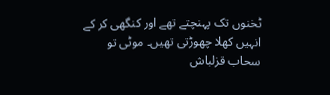ٹخنوں تک پہنچتے تھے اور کنگھی کر کے انہیں کھلا چھوڑتی تھیں۔ موٹی تو سحاب قزلباش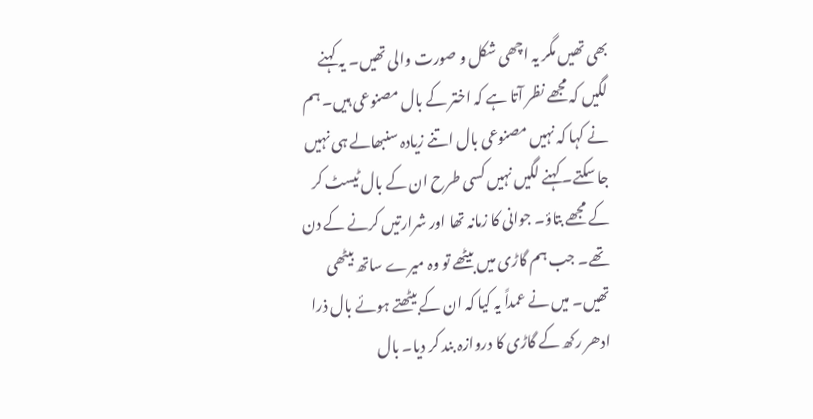بھی تھیں مگر یہ اچھی شکل و صورت والی تھیں۔ یہ کہنے لگیں کہ مجھے نظر آتا ہے کہ اختر کے بال مصنوعی ہیں۔ ہم نے کہا کہ نہیں مصنوعی بال اتنے زیادہ سنبھالے ہی نہیں جا سکتے۔ کہنے لگیں نہیں کسی طرح ان کے بال ٹیسٹ کر کے مجھے بتاؤ۔ جوانی کا زمانہ تھا اور شرارتیں کرنے کے دن تھے۔ جب ہم گاڑی میں بیٹھے تو وہ میرے ساتھ بیٹھی تھیں۔ میں نے عمداً یہ کیا کہ ان کے بیٹھتے ہوئے بال ذرا ادھر رکھ کے گاڑی کا دروازہ بند کر دیا۔ بال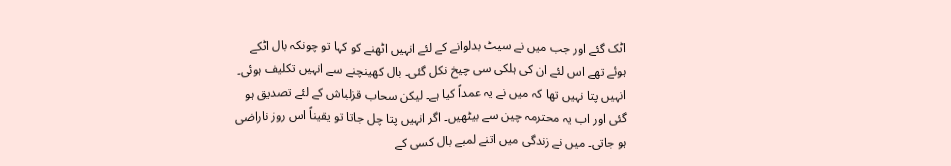اٹک گئے اور جب میں نے سیٹ بدلوانے کے لئے انہیں اٹھنے کو کہا تو چونکہ بال اٹکے ہوئے تھے اس لئے ان کی ہلکی سی چیخ نکل گئی۔ بال کھینچنے سے انہیں تکلیف ہوئی۔ انہیں پتا نہیں تھا کہ میں نے یہ عمداً کیا ہے۔ لیکن سحاب قزلباش کے لئے تصدیق ہو گئی اور اب یہ محترمہ چین سے بیٹھیں۔ اگر انہیں پتا چل جاتا تو یقیناً اس روز ناراضی ہو جاتی۔ میں نے زندگی میں اتنے لمبے بال کسی کے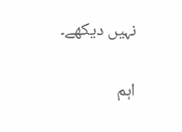نہیں دیکھے۔

اہم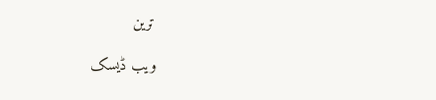ترین

ویب ڈیسک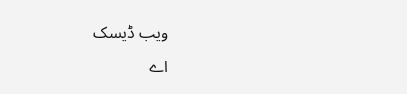ویب ڈیسک
اے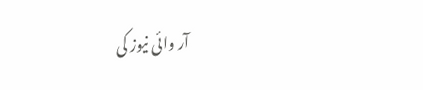آر وائی نیوز کی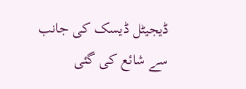ڈیجیٹل ڈیسک کی جانب سے شائع کی گئی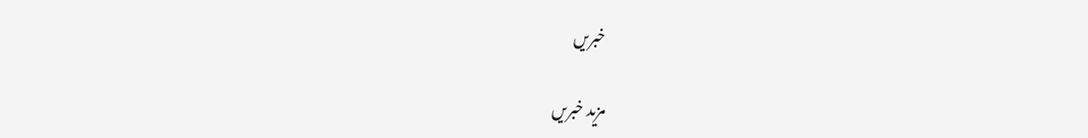خبریں

مزید خبریں